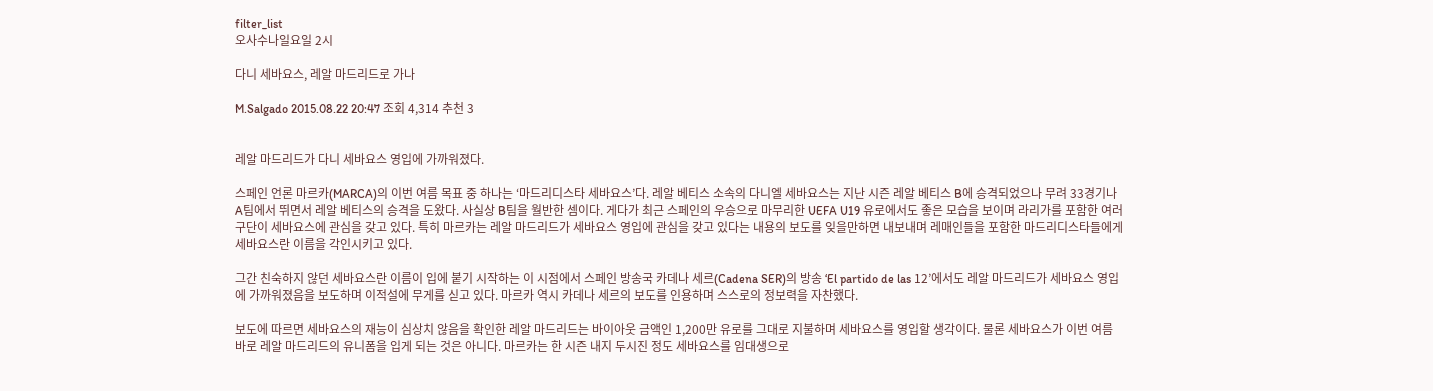filter_list
오사수나일요일 2시

다니 세바요스, 레알 마드리드로 가나

M.Salgado 2015.08.22 20:47 조회 4,314 추천 3


레알 마드리드가 다니 세바요스 영입에 가까워졌다.

스페인 언론 마르카(MARCA)의 이번 여름 목표 중 하나는 ‘마드리디스타 세바요스’다. 레알 베티스 소속의 다니엘 세바요스는 지난 시즌 레알 베티스 B에 승격되었으나 무려 33경기나 A팀에서 뛰면서 레알 베티스의 승격을 도왔다. 사실상 B팀을 월반한 셈이다. 게다가 최근 스페인의 우승으로 마무리한 UEFA U19 유로에서도 좋은 모습을 보이며 라리가를 포함한 여러 구단이 세바요스에 관심을 갖고 있다. 특히 마르카는 레알 마드리드가 세바요스 영입에 관심을 갖고 있다는 내용의 보도를 잊을만하면 내보내며 레매인들을 포함한 마드리디스타들에게 세바요스란 이름을 각인시키고 있다.

그간 친숙하지 않던 세바요스란 이름이 입에 붙기 시작하는 이 시점에서 스페인 방송국 카데나 세르(Cadena SER)의 방송 ‘El partido de las 12’에서도 레알 마드리드가 세바요스 영입에 가까워졌음을 보도하며 이적설에 무게를 싣고 있다. 마르카 역시 카데나 세르의 보도를 인용하며 스스로의 정보력을 자찬했다.

보도에 따르면 세바요스의 재능이 심상치 않음을 확인한 레알 마드리드는 바이아웃 금액인 1,200만 유로를 그대로 지불하며 세바요스를 영입할 생각이다. 물론 세바요스가 이번 여름 바로 레알 마드리드의 유니폼을 입게 되는 것은 아니다. 마르카는 한 시즌 내지 두시진 정도 세바요스를 임대생으로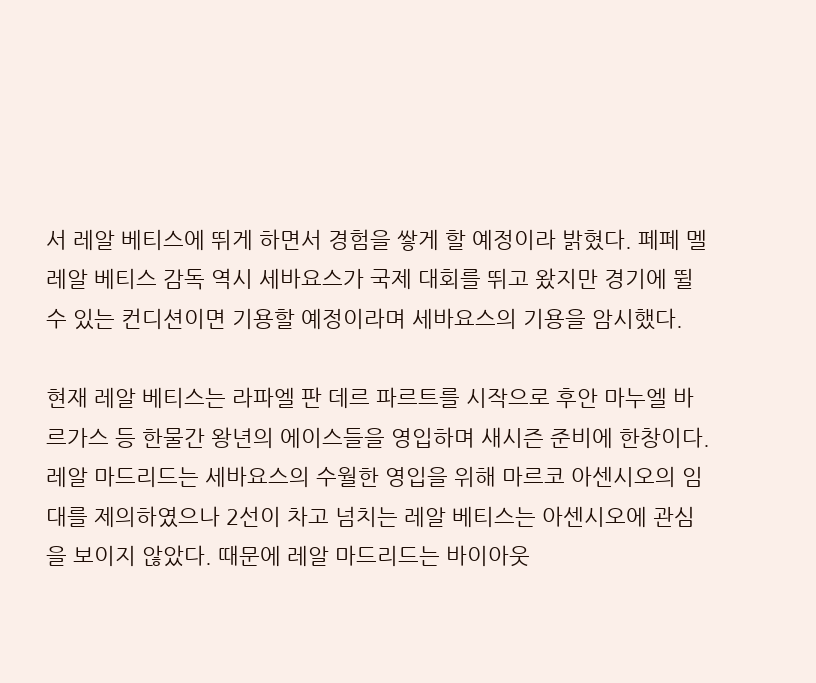서 레알 베티스에 뛰게 하면서 경험을 쌓게 할 예정이라 밝혔다. 페페 멜 레알 베티스 감독 역시 세바요스가 국제 대회를 뛰고 왔지만 경기에 뛸 수 있는 컨디션이면 기용할 예정이라며 세바요스의 기용을 암시했다.

현재 레알 베티스는 라파엘 판 데르 파르트를 시작으로 후안 마누엘 바르가스 등 한물간 왕년의 에이스들을 영입하며 새시즌 준비에 한창이다. 레알 마드리드는 세바요스의 수월한 영입을 위해 마르코 아센시오의 임대를 제의하였으나 2선이 차고 넘치는 레알 베티스는 아센시오에 관심을 보이지 않았다. 때문에 레알 마드리드는 바이아웃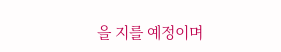을 지를 예정이며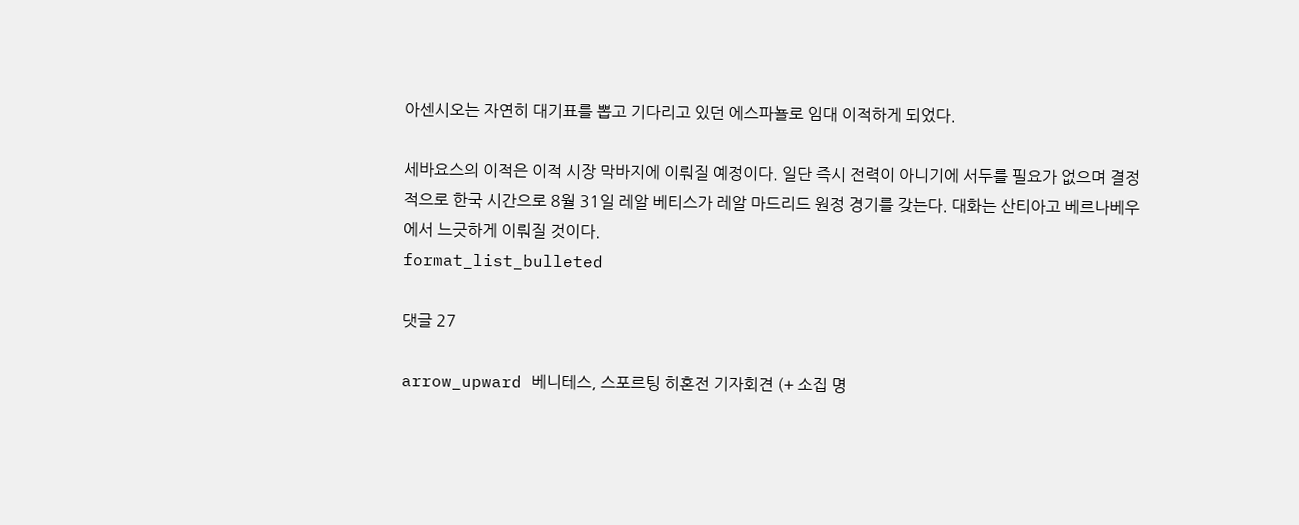아센시오는 자연히 대기표를 뽑고 기다리고 있던 에스파뇰로 임대 이적하게 되었다.

세바요스의 이적은 이적 시장 막바지에 이뤄질 예정이다. 일단 즉시 전력이 아니기에 서두를 필요가 없으며 결정적으로 한국 시간으로 8월 31일 레알 베티스가 레알 마드리드 원정 경기를 갖는다. 대화는 산티아고 베르나베우에서 느긋하게 이뤄질 것이다.
format_list_bulleted

댓글 27

arrow_upward 베니테스, 스포르팅 히혼전 기자회견 (+ 소집 명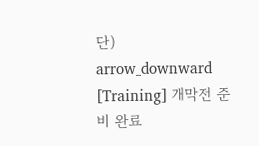단) arrow_downward [Training] 개막전 준비 완료